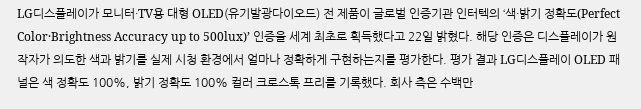LG디스플레이가 모니터·TV용 대형 OLED(유기발광다이오드) 전 제품이 글로벌 인증기관 인터텍의 ‘색·밝기 정확도(Perfect Color·Brightness Accuracy up to 500lux)’ 인증을 세계 최초로 획득했다고 22일 밝혔다. 해당 인증은 디스플레이가 원작자가 의도한 색과 밝기를 실제 시청 환경에서 얼마나 정확하게 구현하는지를 평가한다. 평가 결과 LG디스플레이 OLED 패널은 색 정확도 100%, 밝기 정확도 100% 컬러 크로스톡 프리를 기록했다. 회사 측은 수백만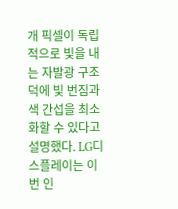개 픽셀이 독립적으로 빛을 내는 자발광 구조 덕에 빛 번짐과 색 간섭을 최소화할 수 있다고 설명했다. LG디스플레이는 이번 인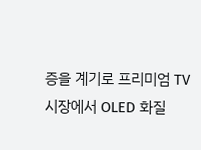증을 계기로 프리미엄 TV 시장에서 OLED 화질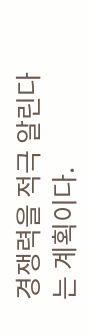경쟁력을 적극 알린다는 계획이다.